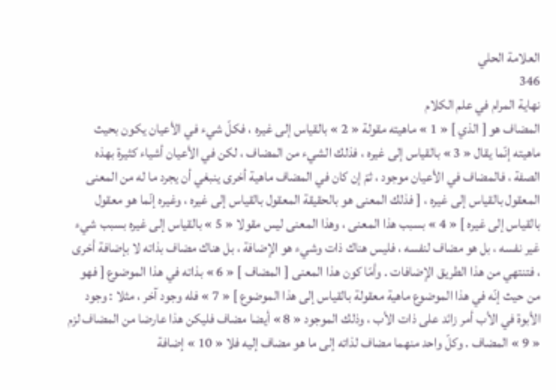العلامة الحلي
346
نهاية المرام في علم الكلام
المضاف هو [ الذي ] « 1 » ماهيته مقولة « 2 » بالقياس إلى غيره ، فكلّ شيء في الأعيان يكون بحيث ماهيته إنّما يقال « 3 » بالقياس إلى غيره ، فذلك الشيء من المضاف ، لكن في الأعيان أشياء كثيرة بهذه الصفة ، فالمضاف في الأعيان موجود ، ثمّ إن كان في المضاف ماهية أخرى ينبغي أن يجرد ما له من المعنى المعقول بالقياس إلى غيره ، [ فذلك المعنى هو بالحقيقة المعقول بالقياس إلى غيره ، وغيره إنّما هو معقول بالقياس إلى غيره ] « 4 » بسبب هذا المعنى ، وهذا المعنى ليس مقولا « 5 » بالقياس إلى غيره بسبب شيء غير نفسه ، بل هو مضاف لنفسه ، فليس هناك ذات وشيء هو الإضافة ، بل هناك مضاف بذاته لا بإضافة أخرى ، فتنتهي من هذا الطريق الإضافات . وأمّا كون هذا المعنى [ المضاف ] « 6 » بذاته في هذا الموضوع [ فهو من حيث إنّه في هذا الموضوع ماهية معقولة بالقياس إلى هذا الموضوع ] « 7 » فله وجود آخر ، مثلا : وجود الأبوة في الأب أمر زائد على ذات الأب ، وذلك الموجود « 8 » أيضا مضاف فليكن هذا عارضا من المضاف لزم « 9 » المضاف . وكلّ واحد منهما مضاف لذاته إلى ما هو مضاف إليه فلا « 10 » إضافة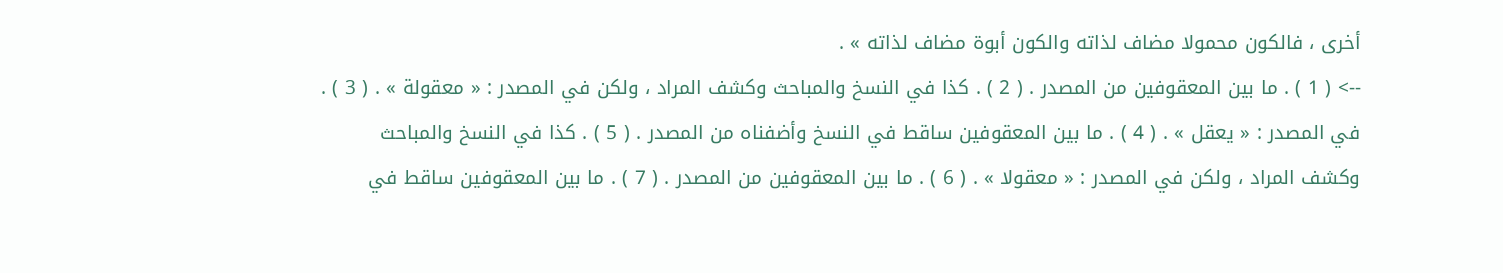أخرى ، فالكون محمولا مضاف لذاته والكون أبوة مضاف لذاته » .
--> ( 1 ) . ما بين المعقوفين من المصدر . ( 2 ) . كذا في النسخ والمباحث وكشف المراد ، ولكن في المصدر : « معقولة » . ( 3 ) . في المصدر : « يعقل » . ( 4 ) . ما بين المعقوفين ساقط في النسخ وأضفناه من المصدر . ( 5 ) . كذا في النسخ والمباحث وكشف المراد ، ولكن في المصدر : « معقولا » . ( 6 ) . ما بين المعقوفين من المصدر . ( 7 ) . ما بين المعقوفين ساقط في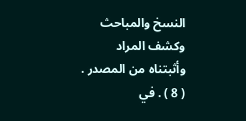النسخ والمباحث وكشف المراد وأثبتناه من المصدر . ( 8 ) . في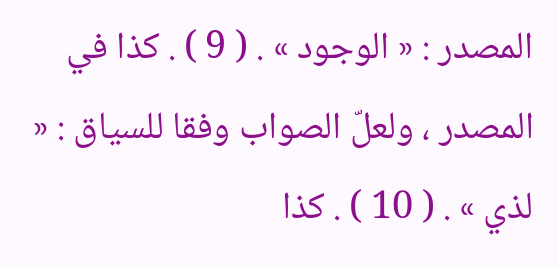المصدر : « الوجود » . ( 9 ) . كذا في المصدر ، ولعلّ الصواب وفقا للسياق : « لذي » . ( 10 ) . كذا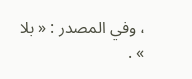، وفي المصدر : « بلا » .